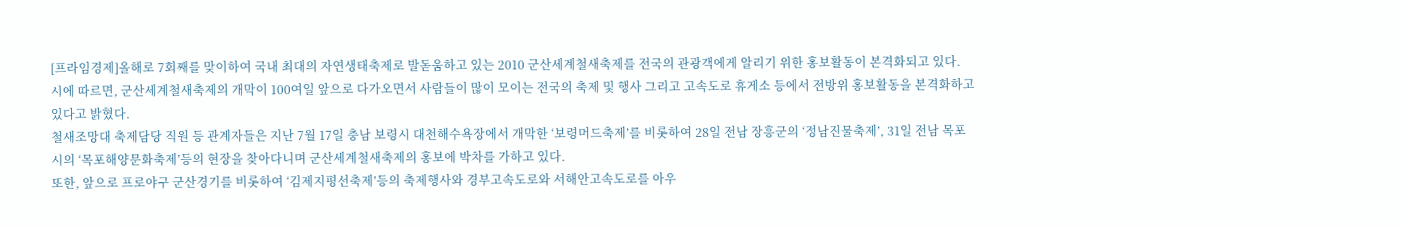[프라임경제]올해로 7회째를 맞이하여 국내 최대의 자연생태축제로 발돋움하고 있는 2010 군산세계철새축제를 전국의 관광객에게 알리기 위한 홍보활동이 본격화되고 있다.
시에 따르면, 군산세계철새축제의 개막이 100여일 앞으로 다가오면서 사람들이 많이 모이는 전국의 축제 및 행사 그리고 고속도로 휴게소 등에서 전방위 홍보활동을 본격화하고 있다고 밝혔다.
철새조망대 축제담당 직원 등 관계자들은 지난 7월 17일 충남 보령시 대천해수욕장에서 개막한 ‘보령머드축제’를 비롯하여 28일 전남 장흥군의 ‘정남진물축제’, 31일 전남 목포시의 ‘목포해양문화축제’등의 현장을 찾아다니며 군산세계철새축제의 홍보에 박차를 가하고 있다.
또한, 앞으로 프로야구 군산경기를 비롯하여 ‘김제지평선축제’등의 축제행사와 경부고속도로와 서해안고속도로를 아우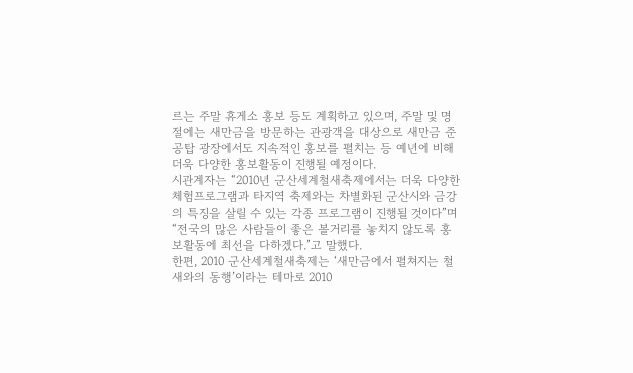르는 주말 휴게소 홍보 등도 계획하고 있으며, 주말 및 명절에는 새만금을 방문하는 관광객을 대상으로 새만금 준공탑 광장에서도 지속적인 홍보를 펼치는 등 예년에 비해 더욱 다양한 홍보활동이 진행될 예정이다.
시관계자는 “2010년 군산세계철새축제에서는 더욱 다양한 체험프로그램과 타지역 축제와는 차별화된 군산시와 금강의 특징을 살릴 수 있는 각종 프로그램이 진행될 것이다”며 “전국의 많은 사람들이 좋은 볼거리를 놓치지 않도록 홍보활동에 최선을 다하겠다.”고 말했다.
한편, 2010 군산세계철새축제는 ‘새만금에서 펼쳐지는 철새와의 동행’이라는 테마로 2010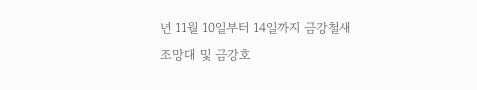년 11월 10일부터 14일까지 금강철새조망대 및 금강호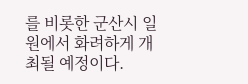를 비롯한 군산시 일원에서 화려하게 개최될 예정이다.